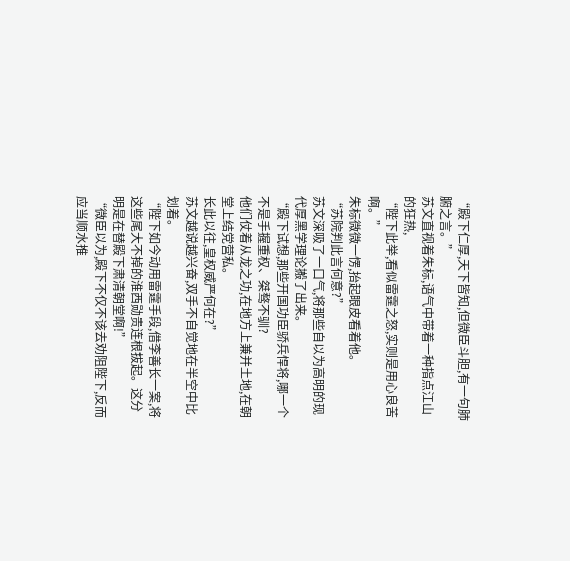“殿下仁厚,天下皆知,但微臣斗胆,有一句肺腑之言。”
苏文直视着朱标,语气中带着一种指点江山的狂热,
“陛下此举,看似雷霆之怒,实则是用心良苦啊。”
朱标微微一愣,抬起眼皮看着他。
“苏院判此言何意?”
苏文深吸了一口气,将那些自以为高明的现代厚黑学理论搬了出来。
“殿下试想,那些开国功臣骄兵悍将,哪一个不是手握重权、桀骜不驯?
他们仗着从龙之功,在地方上兼并土地,在朝堂上结党营私。
长此以往,皇权威严何在?”
苏文越说越兴奋,双手不自觉地在半空中比划着。
“陛下如今动用雷霆手段,借李善长一案,将这些尾大不掉的淮西勋贵连根拔起。这分明是在替殿下肃清朝堂啊!”
“微臣以为,殿下不仅不该去劝阻陛下,反而应当顺水推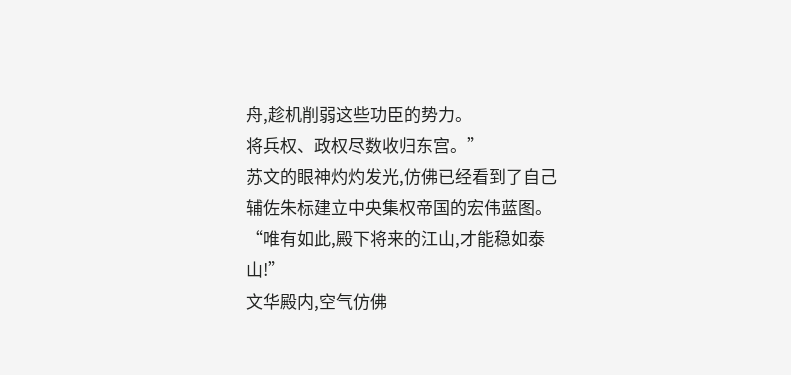舟,趁机削弱这些功臣的势力。
将兵权、政权尽数收归东宫。”
苏文的眼神灼灼发光,仿佛已经看到了自己辅佐朱标建立中央集权帝国的宏伟蓝图。
“唯有如此,殿下将来的江山,才能稳如泰山!”
文华殿内,空气仿佛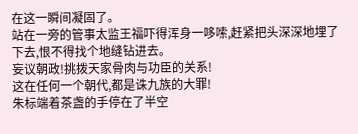在这一瞬间凝固了。
站在一旁的管事太监王福吓得浑身一哆嗦,赶紧把头深深地埋了下去,恨不得找个地缝钻进去。
妄议朝政!挑拨天家骨肉与功臣的关系!
这在任何一个朝代,都是诛九族的大罪!
朱标端着茶盏的手停在了半空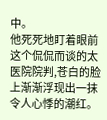中。
他死死地盯着眼前这个侃侃而谈的太医院院判,苍白的脸上渐渐浮现出一抹令人心悸的潮红。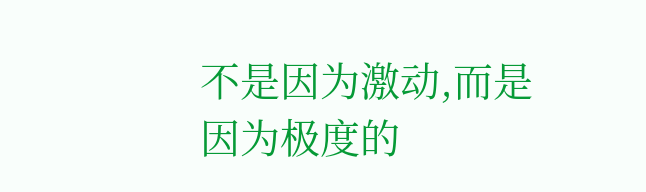不是因为激动,而是因为极度的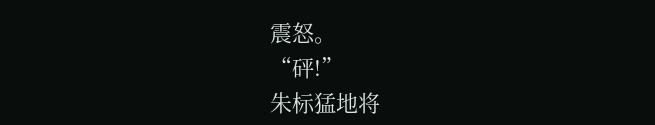震怒。
“砰!”
朱标猛地将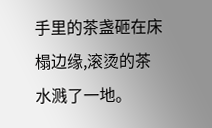手里的茶盏砸在床榻边缘,滚烫的茶水溅了一地。